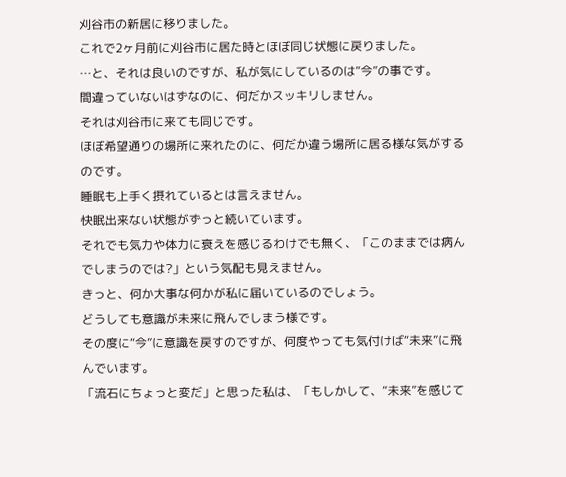刈谷市の新居に移りました。
これで2ヶ月前に刈谷市に居た時とほぼ同じ状態に戻りました。
…と、それは良いのですが、私が気にしているのは“今”の事です。
間違っていないはずなのに、何だかスッキリしません。
それは刈谷市に来ても同じです。
ほぼ希望通りの場所に来れたのに、何だか違う場所に居る様な気がするのです。
睡眠も上手く摂れているとは言えません。
快眠出来ない状態がずっと続いています。
それでも気力や体力に衰えを感じるわけでも無く、「このままでは病んでしまうのでは?」という気配も見えません。
きっと、何か大事な何かが私に届いているのでしょう。
どうしても意識が未来に飛んでしまう様です。
その度に“今”に意識を戻すのですが、何度やっても気付けば“未来”に飛んでいます。
「流石にちょっと変だ」と思った私は、「もしかして、“未来”を感じて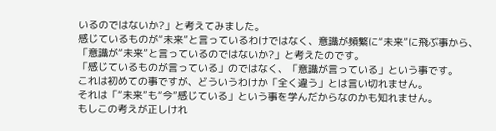いるのではないか?」と考えてみました。
感じているものが“未来”と言っているわけではなく、意識が頻繁に“未来”に飛ぶ事から、「意識が“未来”と言っているのではないか?」と考えたのです。
「感じているものが言っている」のではなく、「意識が言っている」という事です。
これは初めての事ですが、どういうわけか「全く違う」とは言い切れません。
それは「“未来”も“今”感じている」という事を学んだからなのかも知れません。
もしこの考えが正しけれ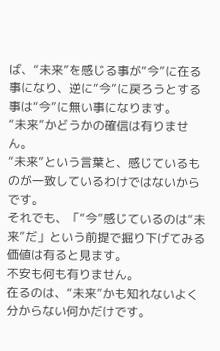ば、“未来”を感じる事が“今”に在る事になり、逆に“今”に戻ろうとする事は“今”に無い事になります。
“未来”かどうかの確信は有りません。
“未来”という言葉と、感じているものが一致しているわけではないからです。
それでも、「“今”感じているのは“未来”だ」という前提で掘り下げてみる価値は有ると見ます。
不安も何も有りません。
在るのは、“未来”かも知れないよく分からない何かだけです。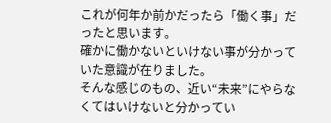これが何年か前かだったら「働く事」だったと思います。
確かに働かないといけない事が分かっていた意識が在りました。
そんな感じのもの、近い“未来”にやらなくてはいけないと分かってい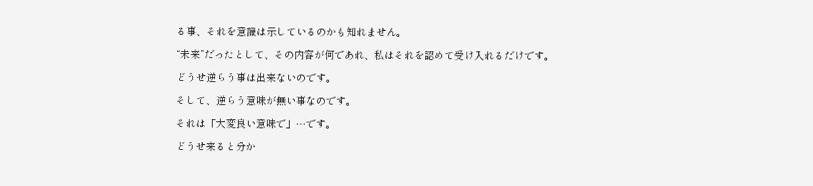る事、それを意識は示しているのかも知れません。
“未来”だったとして、その内容が何であれ、私はそれを認めて受け入れるだけです。
どうせ逆らう事は出来ないのです。
そして、逆らう意味が無い事なのです。
それは「大変良い意味で」…です。
どうせ来ると分か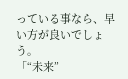っている事なら、早い方が良いでしょう。
「“未来”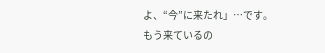よ、“今”に来たれ」…です。
もう来ているの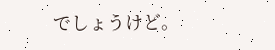でしょうけど。